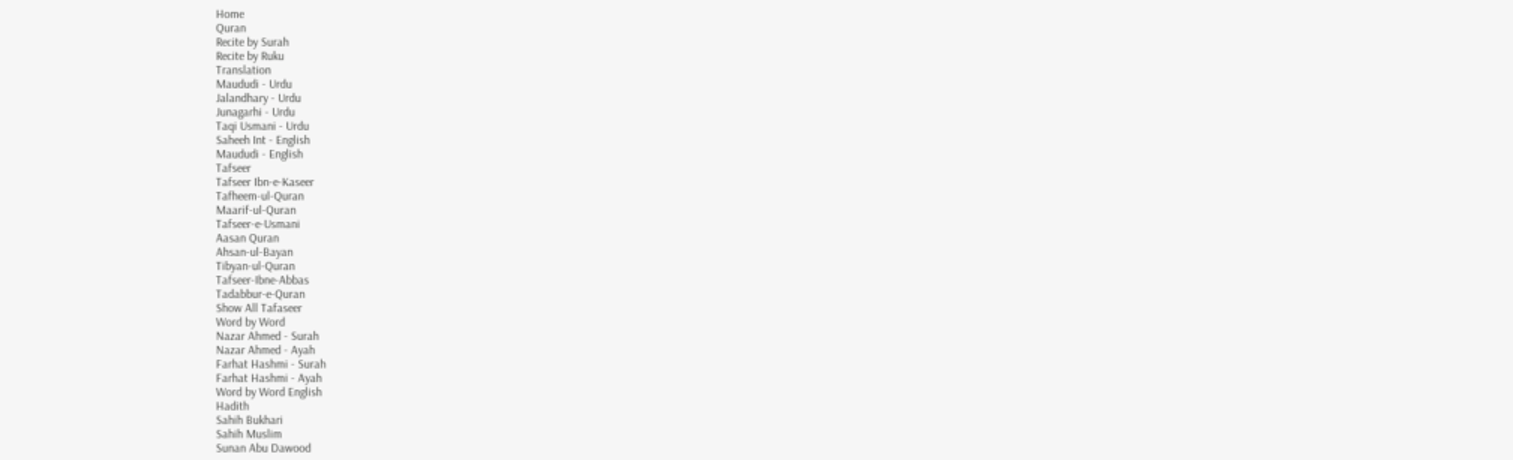Home
Quran
Recite by Surah
Recite by Ruku
Translation
Maududi - Urdu
Jalandhary - Urdu
Junagarhi - Urdu
Taqi Usmani - Urdu
Saheeh Int - English
Maududi - English
Tafseer
Tafseer Ibn-e-Kaseer
Tafheem-ul-Quran
Maarif-ul-Quran
Tafseer-e-Usmani
Aasan Quran
Ahsan-ul-Bayan
Tibyan-ul-Quran
Tafseer-Ibne-Abbas
Tadabbur-e-Quran
Show All Tafaseer
Word by Word
Nazar Ahmed - Surah
Nazar Ahmed - Ayah
Farhat Hashmi - Surah
Farhat Hashmi - Ayah
Word by Word English
Hadith
Sahih Bukhari
Sahih Muslim
Sunan Abu Dawood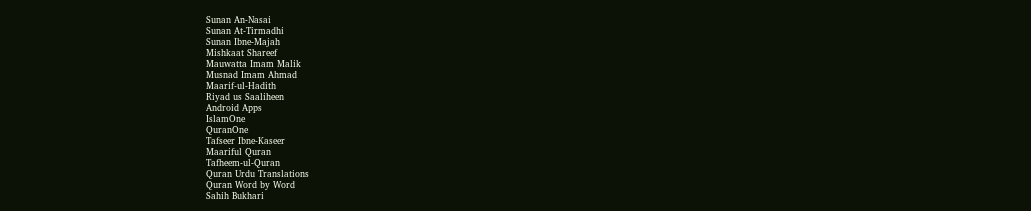Sunan An-Nasai
Sunan At-Tirmadhi
Sunan Ibne-Majah
Mishkaat Shareef
Mauwatta Imam Malik
Musnad Imam Ahmad
Maarif-ul-Hadith
Riyad us Saaliheen
Android Apps
IslamOne
QuranOne
Tafseer Ibne-Kaseer
Maariful Quran
Tafheem-ul-Quran
Quran Urdu Translations
Quran Word by Word
Sahih Bukhari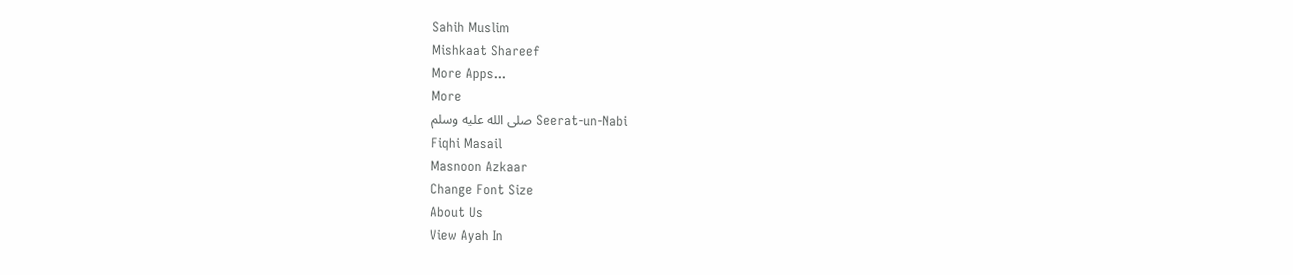Sahih Muslim
Mishkaat Shareef
More Apps...
More
Seerat-un-Nabi صلى الله عليه وسلم
Fiqhi Masail
Masnoon Azkaar
Change Font Size
About Us
View Ayah In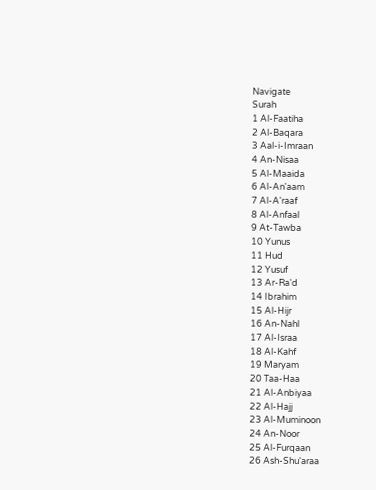Navigate
Surah
1 Al-Faatiha
2 Al-Baqara
3 Aal-i-Imraan
4 An-Nisaa
5 Al-Maaida
6 Al-An'aam
7 Al-A'raaf
8 Al-Anfaal
9 At-Tawba
10 Yunus
11 Hud
12 Yusuf
13 Ar-Ra'd
14 Ibrahim
15 Al-Hijr
16 An-Nahl
17 Al-Israa
18 Al-Kahf
19 Maryam
20 Taa-Haa
21 Al-Anbiyaa
22 Al-Hajj
23 Al-Muminoon
24 An-Noor
25 Al-Furqaan
26 Ash-Shu'araa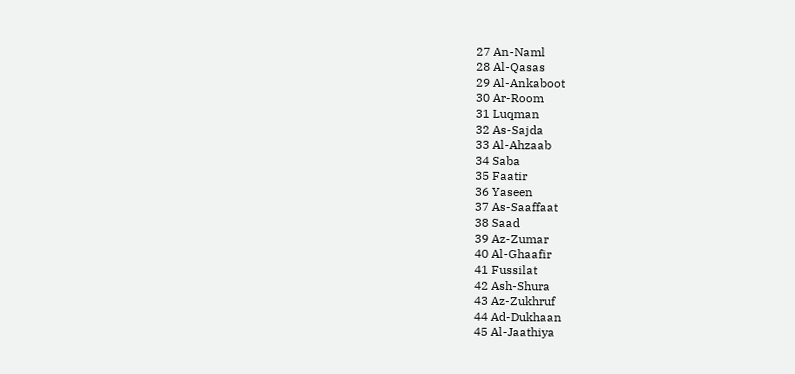27 An-Naml
28 Al-Qasas
29 Al-Ankaboot
30 Ar-Room
31 Luqman
32 As-Sajda
33 Al-Ahzaab
34 Saba
35 Faatir
36 Yaseen
37 As-Saaffaat
38 Saad
39 Az-Zumar
40 Al-Ghaafir
41 Fussilat
42 Ash-Shura
43 Az-Zukhruf
44 Ad-Dukhaan
45 Al-Jaathiya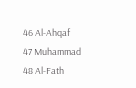46 Al-Ahqaf
47 Muhammad
48 Al-Fath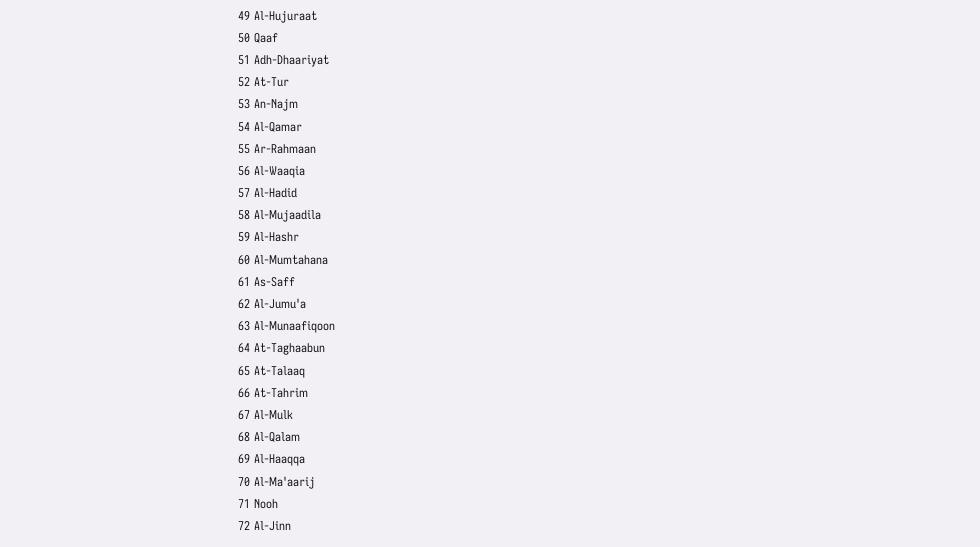49 Al-Hujuraat
50 Qaaf
51 Adh-Dhaariyat
52 At-Tur
53 An-Najm
54 Al-Qamar
55 Ar-Rahmaan
56 Al-Waaqia
57 Al-Hadid
58 Al-Mujaadila
59 Al-Hashr
60 Al-Mumtahana
61 As-Saff
62 Al-Jumu'a
63 Al-Munaafiqoon
64 At-Taghaabun
65 At-Talaaq
66 At-Tahrim
67 Al-Mulk
68 Al-Qalam
69 Al-Haaqqa
70 Al-Ma'aarij
71 Nooh
72 Al-Jinn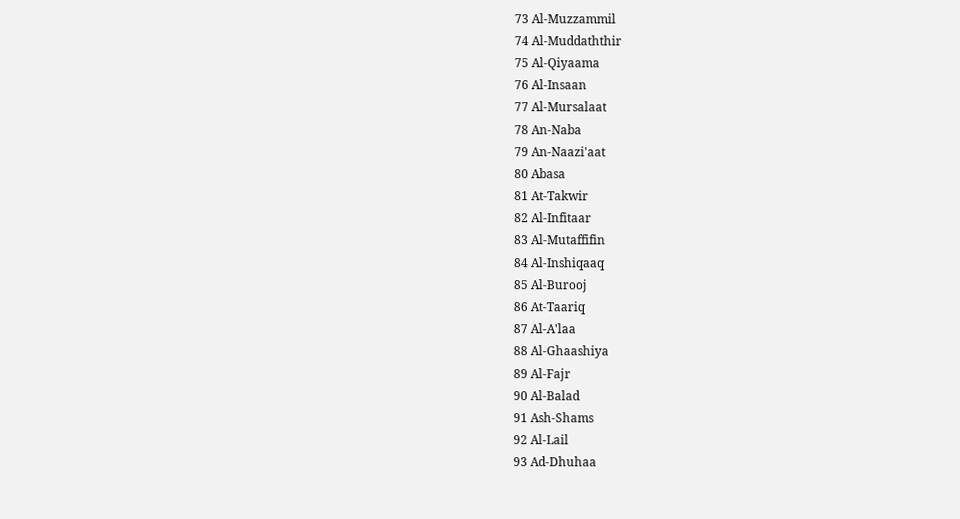73 Al-Muzzammil
74 Al-Muddaththir
75 Al-Qiyaama
76 Al-Insaan
77 Al-Mursalaat
78 An-Naba
79 An-Naazi'aat
80 Abasa
81 At-Takwir
82 Al-Infitaar
83 Al-Mutaffifin
84 Al-Inshiqaaq
85 Al-Burooj
86 At-Taariq
87 Al-A'laa
88 Al-Ghaashiya
89 Al-Fajr
90 Al-Balad
91 Ash-Shams
92 Al-Lail
93 Ad-Dhuhaa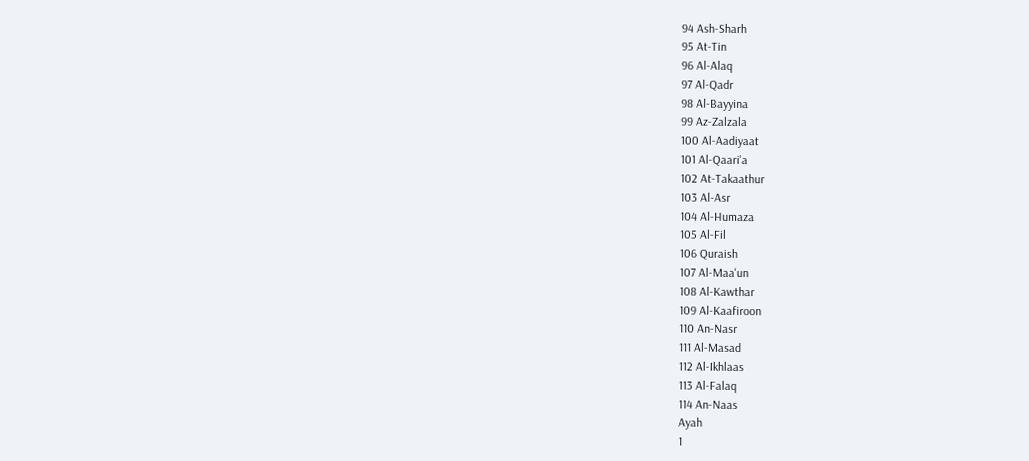94 Ash-Sharh
95 At-Tin
96 Al-Alaq
97 Al-Qadr
98 Al-Bayyina
99 Az-Zalzala
100 Al-Aadiyaat
101 Al-Qaari'a
102 At-Takaathur
103 Al-Asr
104 Al-Humaza
105 Al-Fil
106 Quraish
107 Al-Maa'un
108 Al-Kawthar
109 Al-Kaafiroon
110 An-Nasr
111 Al-Masad
112 Al-Ikhlaas
113 Al-Falaq
114 An-Naas
Ayah
1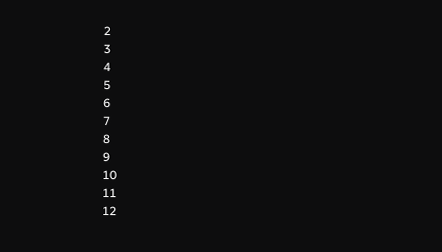2
3
4
5
6
7
8
9
10
11
12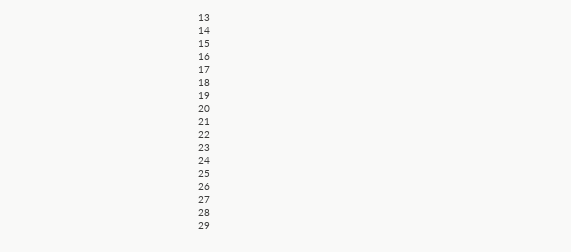13
14
15
16
17
18
19
20
21
22
23
24
25
26
27
28
29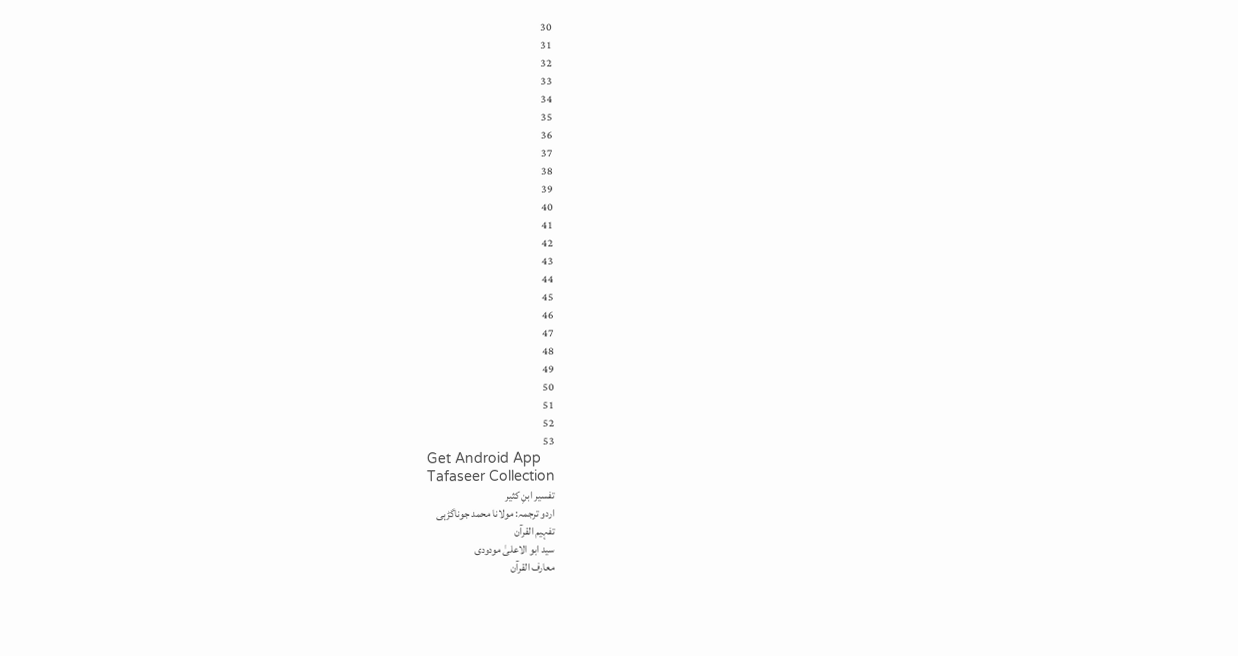30
31
32
33
34
35
36
37
38
39
40
41
42
43
44
45
46
47
48
49
50
51
52
53
Get Android App
Tafaseer Collection
تفسیر ابنِ کثیر
اردو ترجمہ: مولانا محمد جوناگڑہی
تفہیم القرآن
سید ابو الاعلیٰ مودودی
معارف القرآن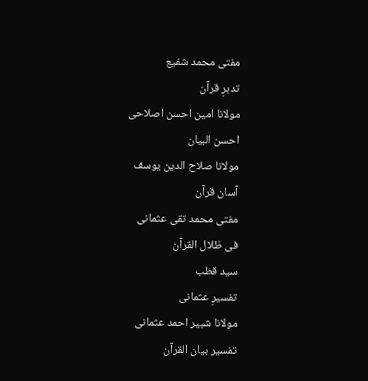مفتی محمد شفیع
تدبرِ قرآن
مولانا امین احسن اصلاحی
احسن البیان
مولانا صلاح الدین یوسف
آسان قرآن
مفتی محمد تقی عثمانی
فی ظلال القرآن
سید قطب
تفسیرِ عثمانی
مولانا شبیر احمد عثمانی
تفسیر بیان القرآن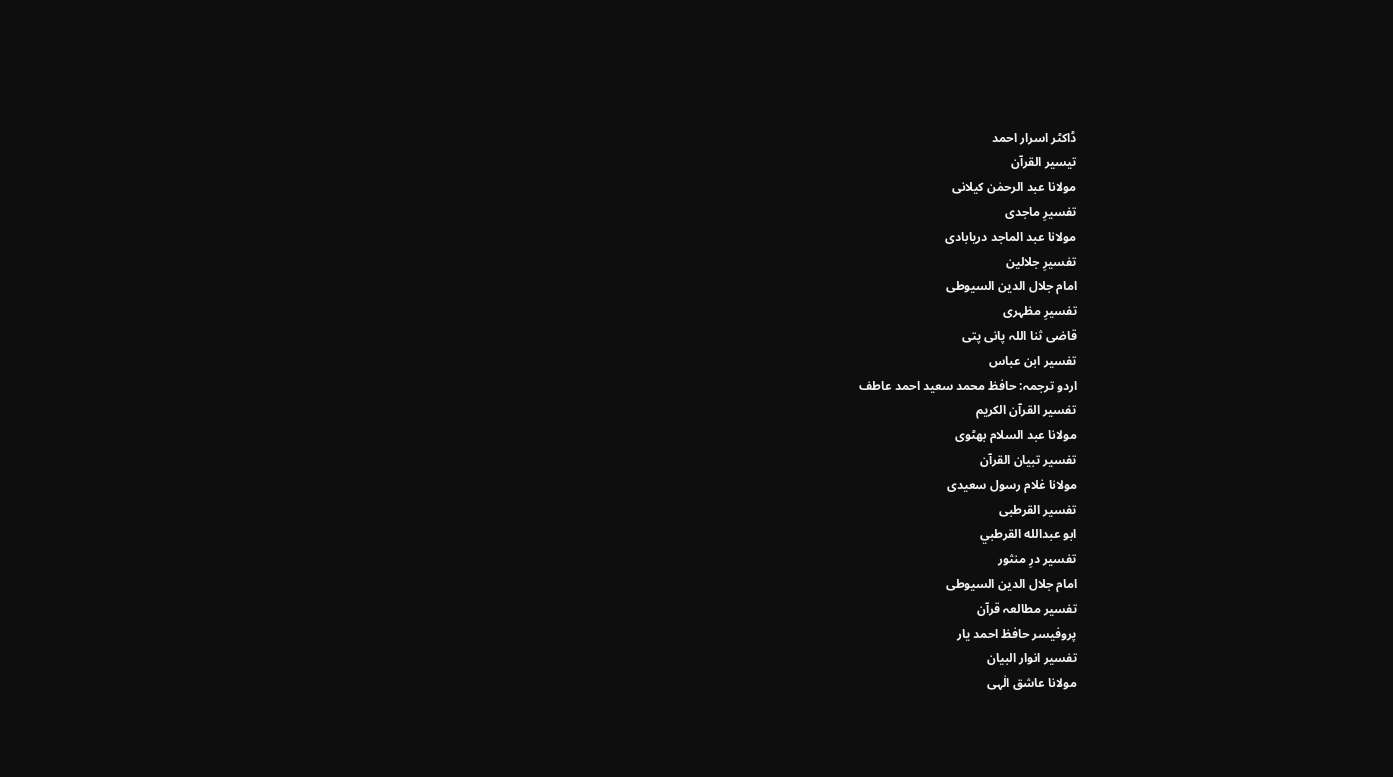ڈاکٹر اسرار احمد
تیسیر القرآن
مولانا عبد الرحمٰن کیلانی
تفسیرِ ماجدی
مولانا عبد الماجد دریابادی
تفسیرِ جلالین
امام جلال الدین السیوطی
تفسیرِ مظہری
قاضی ثنا اللہ پانی پتی
تفسیر ابن عباس
اردو ترجمہ: حافظ محمد سعید احمد عاطف
تفسیر القرآن الکریم
مولانا عبد السلام بھٹوی
تفسیر تبیان القرآن
مولانا غلام رسول سعیدی
تفسیر القرطبی
ابو عبدالله القرطبي
تفسیر درِ منثور
امام جلال الدین السیوطی
تفسیر مطالعہ قرآن
پروفیسر حافظ احمد یار
تفسیر انوار البیان
مولانا عاشق الٰہی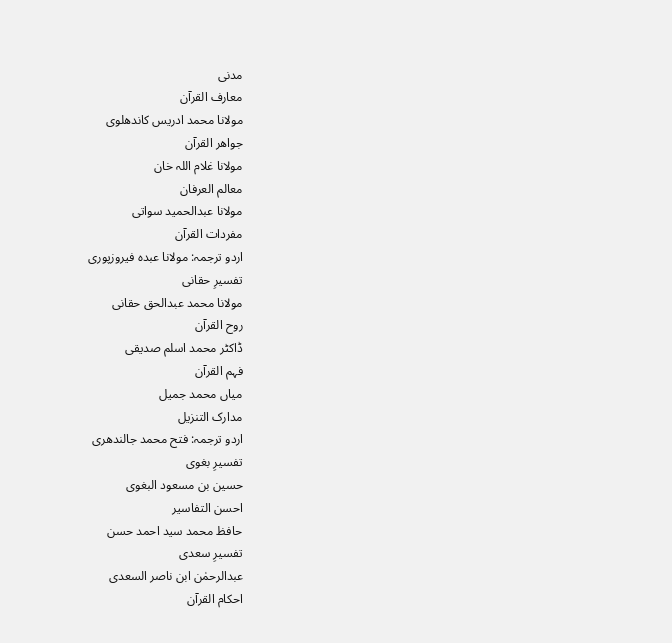مدنی
معارف القرآن
مولانا محمد ادریس کاندھلوی
جواھر القرآن
مولانا غلام اللہ خان
معالم العرفان
مولانا عبدالحمید سواتی
مفردات القرآن
اردو ترجمہ: مولانا عبدہ فیروزپوری
تفسیرِ حقانی
مولانا محمد عبدالحق حقانی
روح القرآن
ڈاکٹر محمد اسلم صدیقی
فہم القرآن
میاں محمد جمیل
مدارک التنزیل
اردو ترجمہ: فتح محمد جالندھری
تفسیرِ بغوی
حسین بن مسعود البغوی
احسن التفاسیر
حافظ محمد سید احمد حسن
تفسیرِ سعدی
عبدالرحمٰن ابن ناصر السعدی
احکام القرآن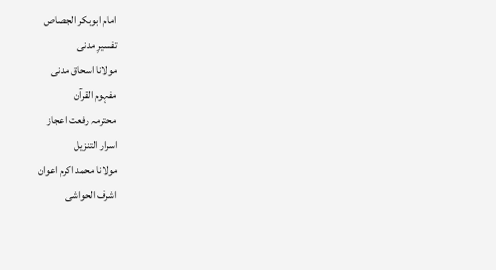امام ابوبکر الجصاص
تفسیرِ مدنی
مولانا اسحاق مدنی
مفہوم القرآن
محترمہ رفعت اعجاز
اسرار التنزیل
مولانا محمد اکرم اعوان
اشرف الحواشی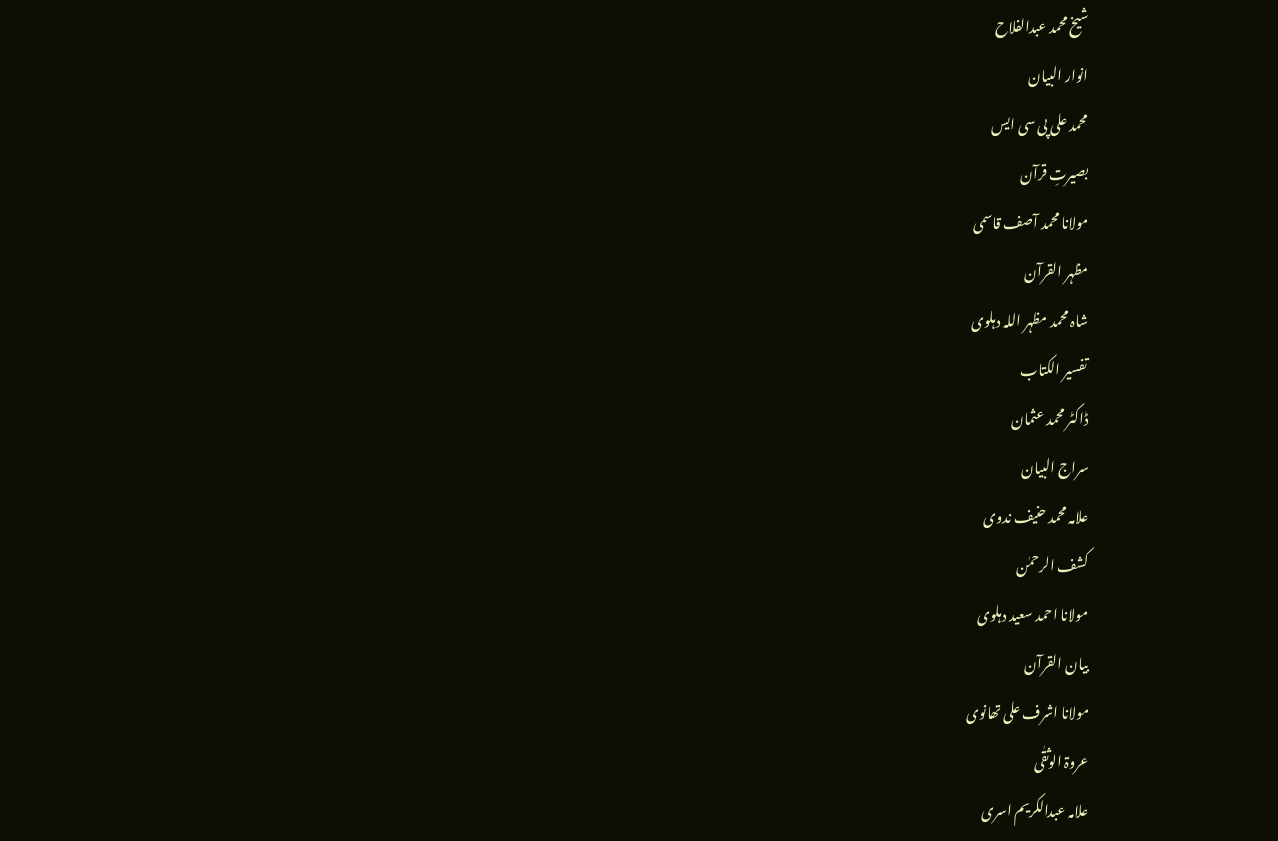شیخ محمد عبدالفلاح
انوار البیان
محمد علی پی سی ایس
بصیرتِ قرآن
مولانا محمد آصف قاسمی
مظہر القرآن
شاہ محمد مظہر اللہ دہلوی
تفسیر الکتاب
ڈاکٹر محمد عثمان
سراج البیان
علامہ محمد حنیف ندوی
کشف الرحمٰن
مولانا احمد سعید دہلوی
بیان القرآن
مولانا اشرف علی تھانوی
عروۃ الوثقٰی
علامہ عبدالکریم اسری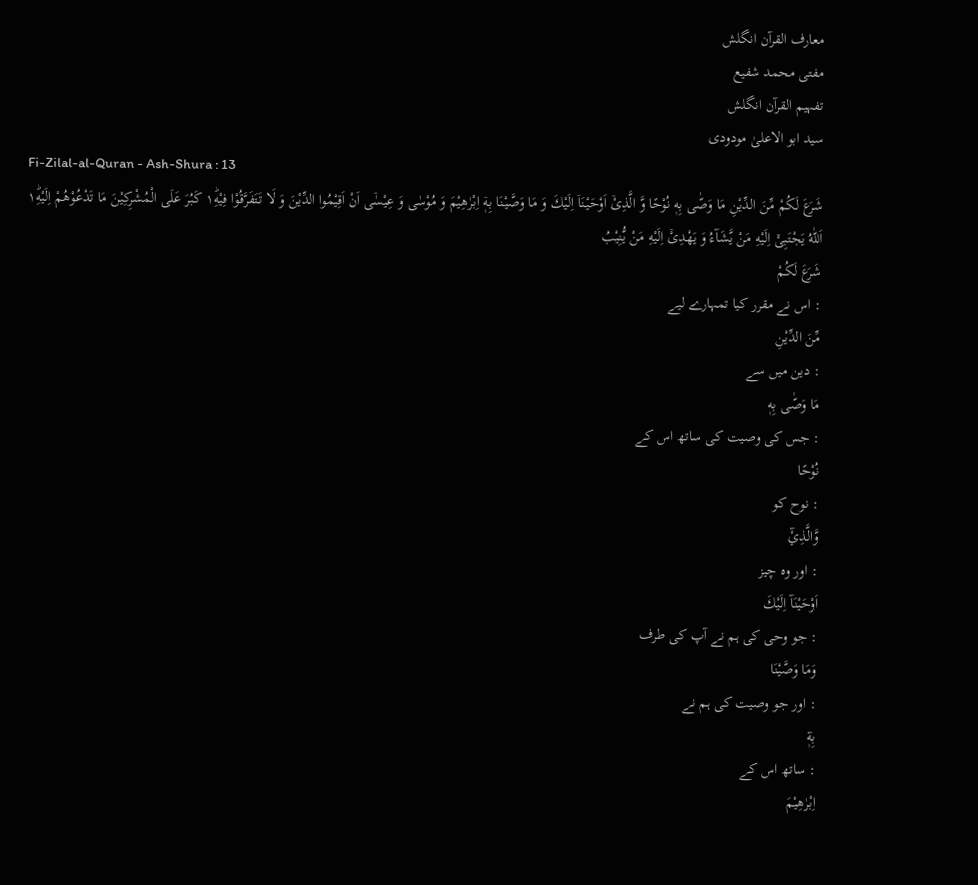معارف القرآن انگلش
مفتی محمد شفیع
تفہیم القرآن انگلش
سید ابو الاعلیٰ مودودی
Fi-Zilal-al-Quran - Ash-Shura : 13
شَرَعَ لَكُمْ مِّنَ الدِّیْنِ مَا وَصّٰى بِهٖ نُوْحًا وَّ الَّذِیْۤ اَوْحَیْنَاۤ اِلَیْكَ وَ مَا وَصَّیْنَا بِهٖۤ اِبْرٰهِیْمَ وَ مُوْسٰى وَ عِیْسٰۤى اَنْ اَقِیْمُوا الدِّیْنَ وَ لَا تَتَفَرَّقُوْا فِیْهِ١ؕ كَبُرَ عَلَى الْمُشْرِكِیْنَ مَا تَدْعُوْهُمْ اِلَیْهِ١ؕ اَللّٰهُ یَجْتَبِیْۤ اِلَیْهِ مَنْ یَّشَآءُ وَ یَهْدِیْۤ اِلَیْهِ مَنْ یُّنِیْبُ
شَرَعَ لَكُمْ
: اس نے مقرر کیا تمہارے لیے
مِّنَ الدِّيْنِ
: دین میں سے
مَا وَصّٰى بِهٖ
: جس کی وصیت کی ساتھ اس کے
نُوْحًا
: نوح کو
وَّالَّذِيْٓ
: اور وہ چیز
اَوْحَيْنَآ اِلَيْكَ
: جو وحی کی ہم نے آپ کی طرف
وَمَا وَصَّيْنَا
: اور جو وصیت کی ہم نے
بِهٖٓ
: ساتھ اس کے
اِبْرٰهِيْمَ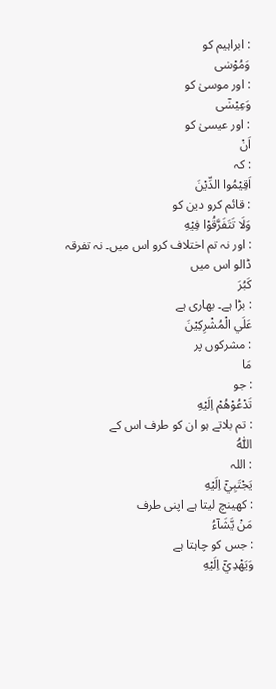: ابراہیم کو
وَمُوْسٰى
: اور موسیٰ کو
وَعِيْسٰٓى
: اور عیسیٰ کو
اَنْ
: کہ
اَقِيْمُوا الدِّيْنَ
: قائم کرو دین کو
وَلَا تَتَفَرَّقُوْا فِيْهِ
: اور نہ تم اختلاف کرو اس میں۔ نہ تفرقہ ڈالو اس میں
كَبُرَ
: بڑا ہے۔ بھاری ہے
عَلَي الْمُشْرِكِيْنَ
: مشرکوں پر
مَا
: جو
تَدْعُوْهُمْ اِلَيْهِ
: تم بلاتے ہو ان کو طرف اس کے
اَللّٰهُ
: اللہ
يَجْتَبِيْٓ اِلَيْهِ
: کھینچ لیتا ہے اپنی طرف
مَنْ يَّشَآءُ
: جس کو چاہتا ہے
وَيَهْدِيْٓ اِلَيْهِ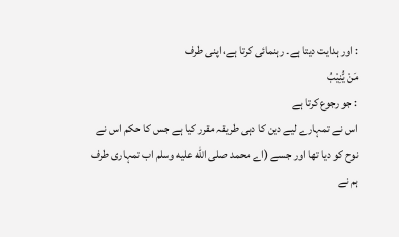: اور ہدایت دیتا ہے۔ رہنمائی کرتا ہے، اپنی طرف
مَنْ يُّنِيْبُ
: جو رجوع کرتا ہے
اس نے تمہارے لیے دین کا دہی طریقہ مقرر کیا ہے جس کا حکم اس نے نوح کو دیا تھا اور جسے (اے محمد صلى الله عليه وسلم اب تمہاری طرف ہم نے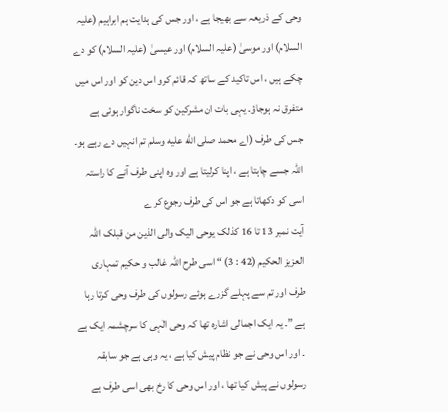وحی کے ذریعہ سے بھیجا ہے ، اور جس کی ہدایت ہم ابراہیم (علیہ السلام) اور موسیٰ (علیہ السلام) اور عیسیٰ (علیہ السلام) کو دے چکے ہیں ، اس تاکید کے ساتھ کہ قائم کرو اس دین کو اور اس میں متفرق نہ ہوجاؤ۔ یہی بات ان مشرکین کو سخت ناگوار ہوئی ہے جس کی طرف (اے محمد صلى الله عليه وسلم تم انہیں دے رہے ہو۔ اللہ جسے چاہتا ہے ، اپنا کرلیتا ہے اور وہ اپنی طرف آنے کا راستہ اسی کو دکھاتا ہے جو اس کی طرف رجوع کر ے
آیت نمبر 13 تا 16 کذلک یوحی الیک والی الذین من قبلک اللہ العزیز الحکیم (42 : 3) “ اسی طرح اللہ غالب و حکیم تمہاری طرف اور تم سے پہلے گزرے ہوئے رسولوں کی طرف وحی کرتا رہا ہے ”۔ یہ ایک اجمالی اشارہ تھا کہ وحی الٰہی کا سرچشمہ ایک ہے ۔ اور اس وحی نے جو نظام پیش کیا ہے ، یہ وہی ہے جو سابقہ رسولوں نے پیش کیا تھا ، اور اس وحی کا رخ بھی اسی طرف ہے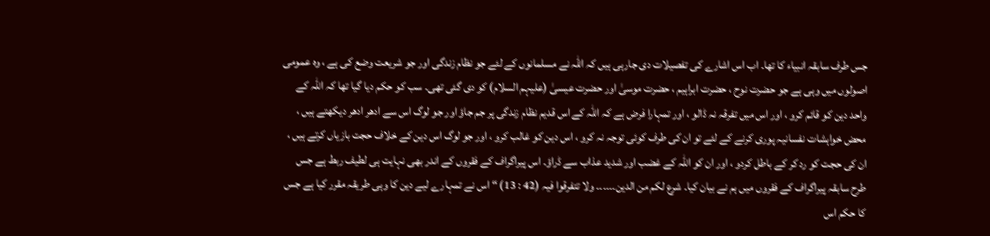جس طرف سابقہ انبیاء کا تھا۔ اب اس اشارے کی تفصیلات دی جارہی ہیں کہ اللہ نے مسلمانوں کے لئے جو نظام زندگی اور جو شریعت وضع کی ہے ، وہ عمومی اصولوں میں وہی ہے جو حضرت نوح ، حضرت ابراہیم ، حضرت موسیٰ اور حضرت عیسیٰ (علیہم السلام) کو دی گئی تھی۔ سب کو حکم دیا گیا تھا کہ اللہ کے واحد دین کو قائم کرو ، اور اس میں تفرقہ نہ ڈالو ، اور تمہارا فرض ہے کہ اللہ کے اس قدیم نظام زندگی پر جم جاؤ اور جو لوگ اس سے ادھر ادھر دیکھتے ہیں ، محض خواہشات نفسانیہ پوری کرنے کے لئے تو ان کی طرف کوئی توجہ نہ کرو ، اس دین کو غالب کرو ، اور جو لوگ اس دین کے خلاف حجت بازیاں کرتے ہیں ، ان کی حجت کو رد کر کے باطل کردو ، اور ان کو اللہ کے غضب اور شدید عذاب سے ڈراؤ۔ اس پیراگراف کے فقروں کے اندر بھی نہایت ہی لطیف ربط ہے جس طرح سابقہ پیراگراف کے فقروں میں ہم نے بیان کیا۔ شرع لکم من الدین۔۔۔۔۔۔ ولا تتفرقوا فیہ (42 : 13) “ اس نے تمہارے لیے دین کا وہی طریقہ مقرر کیا ہے جس کا حکم اس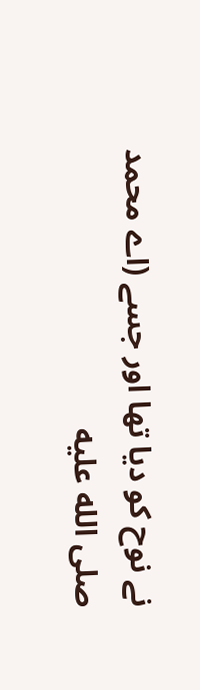نے نوح کو دیا تھا اور جسے (اے محمد صلى الله عليه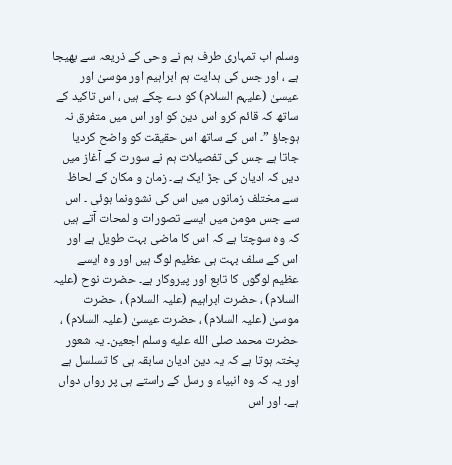وسلم اب تمہاری طرف ہم نے وحی کے ذریعہ سے بھیجا ہے ، اور جس کی ہدایت ہم ابراہیم اور موسیٰ اور عیسیٰ (علیہم السلام) کو دے چکے ہیں ، اس تاکید کے ساتھ کہ قائم کرو اس دین کو اور اس میں متفرق نہ ہوجاؤ ”۔ اس کے ساتھ اس حقیقت کو واضح کردیا جاتا ہے جس کی تفصیلات ہم نے سورت کے آغاز میں دیں کہ ادیان کی جڑ ایک ہے۔ زمان و مکان کے لحاظ سے مختلف زمانوں میں اس کی نشوونما ہوئی ۔ اس سے جس مومن میں ایسے تصورات و لمحات آتے ہیں کہ وہ سوچتا ہے کہ اس کا ماضی بہت طویل ہے اور اس کے سلف بہت ہی عظیم لوگ ہیں اور وہ ایسے عظیم لوگوں کا تابع اور پیروکار ہے۔ حضرت نوح (علیہ السلام) ، حضرت ابراہیم (علیہ السلام) ، حضرت موسیٰ (علیہ السلام) ، حضرت عیسیٰ (علیہ السلام) ، حضرت محمد صلى الله عليه وسلم اجعین۔ یہ شعور پختہ ہوتا ہے کہ یہ دین ادیان سابقہ ہی کا تسلسل ہے اور یہ کہ وہ انبیاء و رسل کے راستے ہی پر رواں دواں ہے۔ اور اس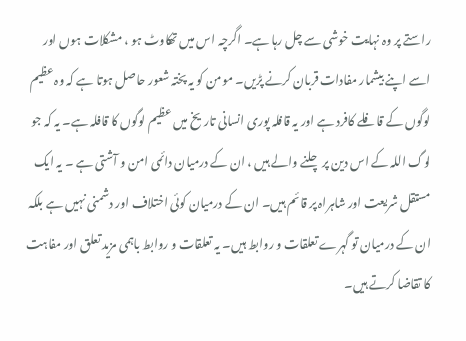راستے پر وہ نہایت خوشی سے چل رہا ہے۔ اگرچہ اس میں تھکاوٹ ہو ، مشکلات ہوں اور اسے اپنے بیشمار مفادات قربان کرنے پڑیں۔ مومن کو یہ پختہ شعور حاصل ہوتا ہے کہ وہ عظیم لوگوں کے قافلے کافرد ہے اور یہ قافلہ پوری انسانی تاریخ میں عظیم لوگوں کا قافلہ ہے۔ یہ کہ جو لوگ اللہ کے اس دین پر چلنے والے ہیں ، ان کے درمیان دائمی امن و آشتی ہے ۔ یہ ایک مستقل شریعت اور شاہراہ پر قائم ہیں۔ ان کے درمیان کوئی اختلاف اور دشمنی نہیں ہے بلکہ ان کے درمیان تو گہرے تعلقات و روابط ہیں۔ یہ تعلقات و روابط باہمی مزید تعلق اور مفاہت کا تقاضا کرتے ہیں۔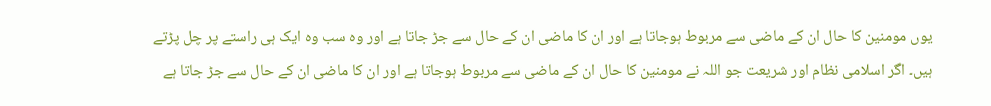یوں مومنین کا حال ان کے ماضی سے مربوط ہوجاتا ہے اور ان کا ماضی ان کے حال سے جڑ جاتا ہے اور وہ سب وہ ایک ہی راستے پر چل پڑتے ہیں۔ اگر اسلامی نظام اور شریعت جو اللہ نے مومنین کا حال ان کے ماضی سے مربوط ہوجاتا ہے اور ان کا ماضی ان کے حال سے جڑ جاتا ہے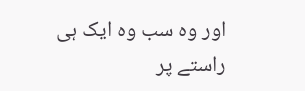اور وہ سب وہ ایک ہی راستے پر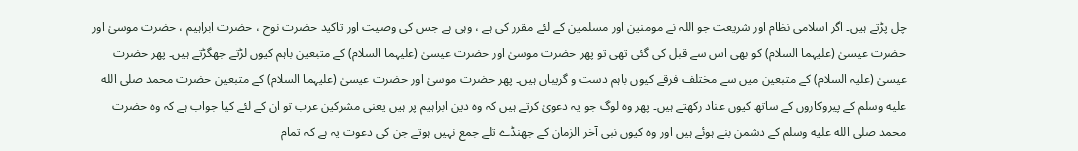چل پڑتے ہیں۔ اگر اسلامی نظام اور شریعت جو اللہ نے مومنین اور مسلمین کے لئے مقرر کی ہے ، وہی ہے جس کی وصیت اور تاکید حضرت نوح ، حضرت ابراہیم ، حضرت موسیٰ اور حضرت عیسیٰ (علیہما السلام) کو بھی اس سے قبل کی گئی تھی تو پھر حضرت موسیٰ اور حضرت عیسیٰ (علیہما السلام) کے متبعین باہم کیوں لڑتے جھگڑتے ہیں۔ پھر حضرت عیسیٰ (علیہ السلام) کے متبعین میں سے مختلف فرقے کیوں باہم دست و گریباں ہیں۔ پھر حضرت موسیٰ اور حضرت عیسیٰ (علیہما السلام) کے متبعین حضرت محمد صلى الله عليه وسلم کے پیروکاروں کے ساتھ کیوں عناد رکھتے ہیں۔ پھر وہ لوگ جو یہ دعویٰ کرتے ہیں کہ وہ دین ابراہیم پر ہیں یعنی مشرکین عرب تو ان کے لئے کیا جواب ہے کہ وہ حضرت محمد صلى الله عليه وسلم کے دشمن بنے ہوئے ہیں اور وہ کیوں نبی آخر الزمان کے جھنڈے تلے جمع نہیں ہوتے جن کی دعوت یہ ہے کہ تمام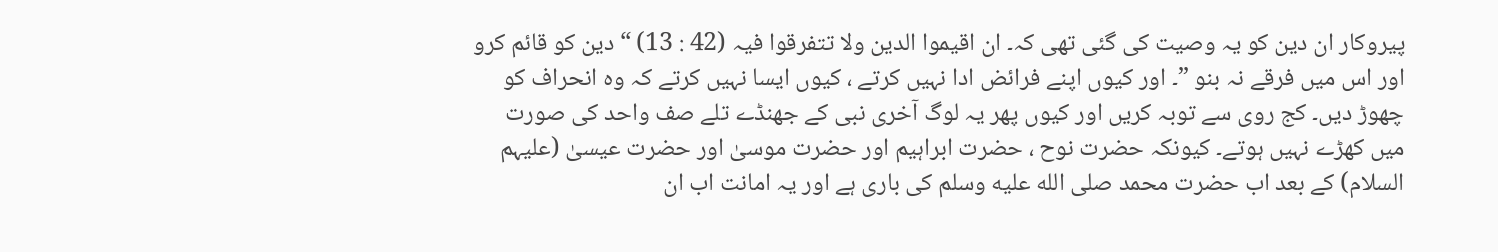پیروکار ان دین کو یہ وصیت کی گئی تھی کہ۔ ان اقیموا الدین ولا تتفرقوا فیہ (42 : 13) “ دین کو قائم کرو اور اس میں فرقے نہ بنو ”۔ اور کیوں اپنے فرائض ادا نہیں کرتے ، کیوں ایسا نہیں کرتے کہ وہ انحراف کو چھوڑ دیں۔ کج روی سے توبہ کریں اور کیوں پھر یہ لوگ آخری نبی کے جھنڈے تلے صف واحد کی صورت میں کھڑے نہیں ہوتے۔ کیونکہ حضرت نوح ، حضرت ابراہیم اور حضرت موسیٰ اور حضرت عیسیٰ (علیہم السلام) کے بعد اب حضرت محمد صلى الله عليه وسلم کی باری ہے اور یہ امانت اب ان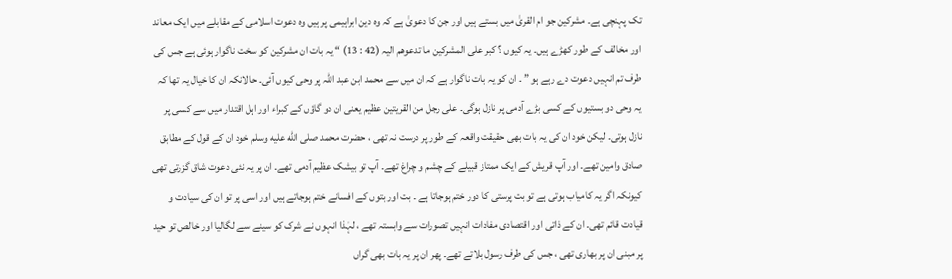تک پہنچی ہے۔ مشرکین جو ام القریٰ میں بستے ہیں اور جن کا دعویٰ ہے کہ وہ دین ابراہیمی پر ہیں وہ دعوت اسلامی کے مقابلے میں ایک معاند اور مخالف کے طور کھڑے ہیں۔ یہ کیوں ؟ کبر علی المشرکین ما تدعوھم الیہ (42 : 13) “ یہ بات ان مشرکین کو سخت ناگوار ہوئی ہے جس کی طرف تم انہیں دعوت دے رہے ہو ” ۔ ان کو یہ بات ناگوار ہے کہ ان میں سے محمد ابن عبد اللہ پر وحی کیوں آئی۔ حالانکہ ان کا خیال یہ تھا کہ یہ وحی دو بستیوں کے کسی بڑے آدمی پر نازل ہوگی۔ علی رجل من القریتین عظیم یعنی ان دو گاؤں کے کبراء اور اہل اقتدار میں سے کسی پر نازل ہوتی۔ لیکن خود ان کی یہ بات بھی حقیقت واقعہ کے طور پر درست نہ تھی ، حضرت محمد صلى الله عليه وسلم خود ان کے قول کے مطابق صادق وامین تھے۔ اور آپ قریش کے ایک ممتاز قبیلے کے چشم و چراغ تھے۔ آپ تو بیشک عظیم آدمی تھے۔ ان پر یہ نئی دعوت شاق گزرتی تھی کیونکہ اگر یہ کامیاب ہوتی ہے تو بت پرستی کا دور ختم ہوجاتا ہے ۔ بت اور بتوں کے افسانے ختم ہوجاتے ہیں اور اسی پر تو ان کی سیادت و قیادت قائم تھی۔ ان کے ذاتی اور اقتصادی مفادات انہیں تصورات سے وابستہ تھے ، لہٰذا انہوں نے شرک کو سینے سے لگالیا اور خالص تو حید پر مبنی ان پر بھاری تھی ، جس کی طرف رسول بلاتے تھے۔ پھر ان پر یہ بات بھی گراں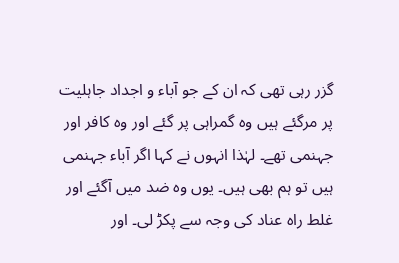گزر رہی تھی کہ ان کے جو آباء و اجداد جاہلیت پر مرگئے ہیں وہ گمراہی پر گئے اور وہ کافر اور جہنمی تھے۔ لہٰذا انہوں نے کہا اگر آباء جہنمی ہیں تو ہم بھی ہیں۔ یوں وہ ضد میں آگئے اور غلط راہ عناد کی وجہ سے پکڑ لی۔ اور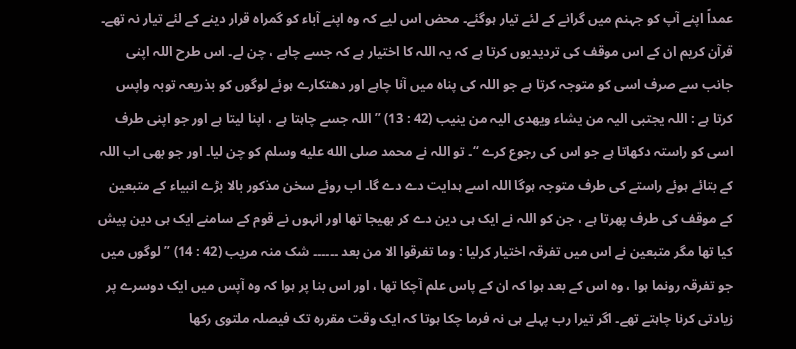عمداً اپنے آپ کو جہنم میں گرانے کے لئے تیار ہوگئے۔ محض اس لیے کہ وہ اپنے آباء کو گمراہ قرار دینے کے لئے تیار نہ تھے۔ قرآن کریم ان کے اس موقف کی تردیدیوں کرتا ہے کہ یہ اللہ کا اختیار ہے کہ جسے چاہے ، چن لے۔ اس طرح اللہ اپنی جانب سے صرف اسی کو متوجہ کرتا ہے جو اللہ کی پناہ میں آنا چاہے اور دھتکارے ہوئے لوگوں کو بذریعہ توبہ واپس کرتا ہے : اللہ یجتبی الیہ من یشاء ویھدی الیہ من ینیب (42 : 13) ” اللہ جسے چاہتا ہے ، اپنا لیتا ہے اور جو اپنی طرف اسی کو راستہ دکھاتا ہے جو اس کی رجوع کرے “۔ تو اللہ نے محمد صلى الله عليه وسلم کو چن لیا۔ اور جو بھی اب اللہ کے بتائے ہوئے راستے کی طرف متوجہ ہوگا اللہ اسے ہدایت دے دے گا۔ اب روئے سخن مذکور بالا بڑے انبیاء کے متبعین کے موقف کی طرف پھرتا ہے ، جن کو اللہ نے ایک ہی دین دے کر بھیجا تھا اور انہوں نے قوم کے سامنے ایک ہی دین پیش کیا تھا مگر متبعین نے اس میں تفرقہ اختیار کرلیا : وما تفرقوا الا من بعد ۔۔۔۔۔۔ شک منہ مریب (42 : 14) ” لوگوں میں جو تفرقہ رونما ہوا ، وہ اس کے بعد ہوا کہ ان کے پاس علم آچکا تھا ، اور اس بنا پر ہوا کہ وہ آپس میں ایک دوسرے پر زیادتی کرنا چاہتے تھے۔ اگر تیرا رب پہلے ہی نہ فرما چکا ہوتا کہ ایک وقت مقررہ تک فیصلہ ملتوی رکھا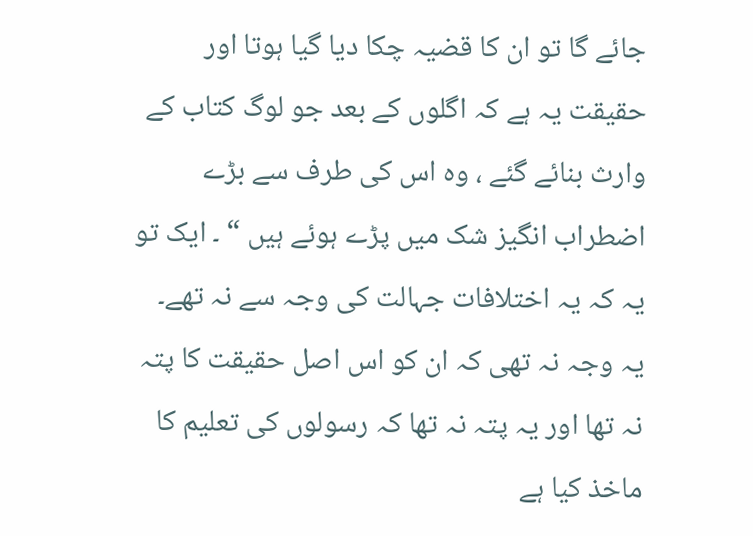جائے گا تو ان کا قضیہ چکا دیا گیا ہوتا اور حقیقت یہ ہے کہ اگلوں کے بعد جو لوگ کتاب کے وارث بنائے گئے ، وہ اس کی طرف سے بڑے اضطراب انگیز شک میں پڑے ہوئے ہیں “ ۔ ایک تو یہ کہ یہ اختلافات جہالت کی وجہ سے نہ تھے۔ یہ وجہ نہ تھی کہ ان کو اس اصل حقیقت کا پتہ نہ تھا اور یہ پتہ نہ تھا کہ رسولوں کی تعلیم کا ماخذ کیا ہے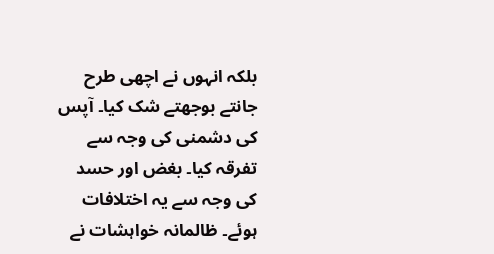بلکہ انہوں نے اچھی طرح جانتے بوجھتے شک کیا۔ آپس کی دشمنی کی وجہ سے تفرقہ کیا۔ بغض اور حسد کی وجہ سے یہ اختلافات ہوئے۔ ظالمانہ خواہشات نے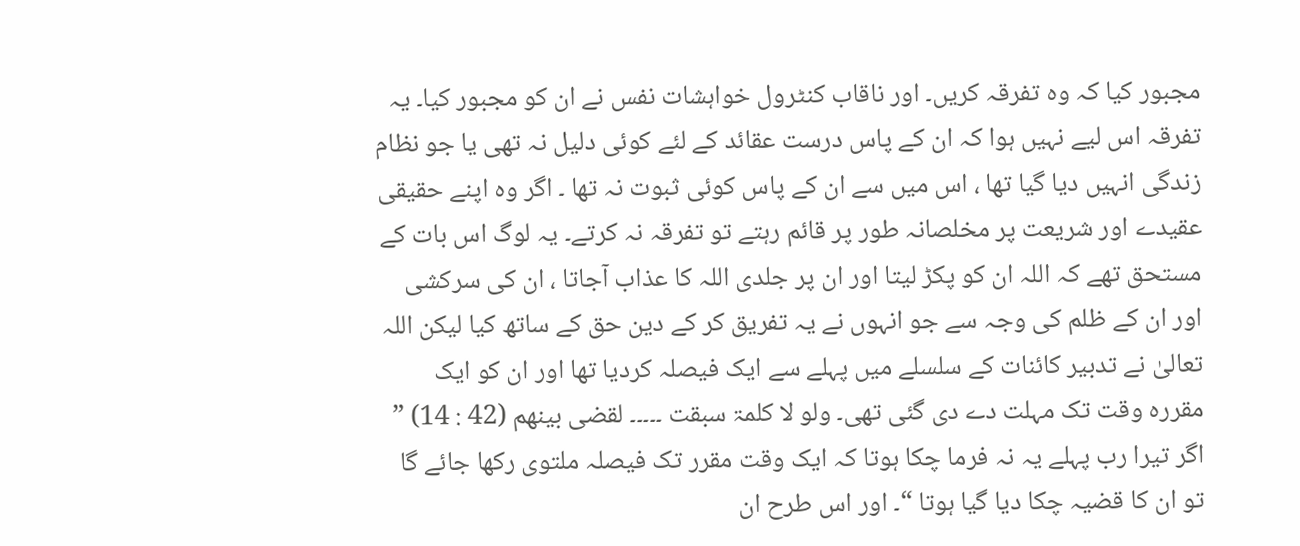مجبور کیا کہ وہ تفرقہ کریں۔ اور ناقاب کنٹرول خواہشات نفس نے ان کو مجبور کیا۔ یہ تفرقہ اس لیے نہیں ہوا کہ ان کے پاس درست عقائد کے لئے کوئی دلیل نہ تھی یا جو نظام زندگی انہیں دیا گیا تھا ، اس میں سے ان کے پاس کوئی ثبوت نہ تھا ۔ اگر وہ اپنے حقیقی عقیدے اور شریعت پر مخلصانہ طور پر قائم رہتے تو تفرقہ نہ کرتے۔ یہ لوگ اس بات کے مستحق تھے کہ اللہ ان کو پکڑ لیتا اور ان پر جلدی اللہ کا عذاب آجاتا ، ان کی سرکشی اور ان کے ظلم کی وجہ سے جو انہوں نے یہ تفریق کر کے دین حق کے ساتھ کیا لیکن اللہ تعالیٰ نے تدبیر کائنات کے سلسلے میں پہلے سے ایک فیصلہ کردیا تھا اور ان کو ایک مقررہ وقت تک مہلت دے دی گئی تھی۔ ولو لا کلمۃ سبقت ۔۔۔۔۔ لقضی بینھم (42 : 14) ” اگر تیرا رب پہلے یہ نہ فرما چکا ہوتا کہ ایک وقت مقرر تک فیصلہ ملتوی رکھا جائے گا تو ان کا قضیہ چکا دیا گیا ہوتا “۔ اور اس طرح ان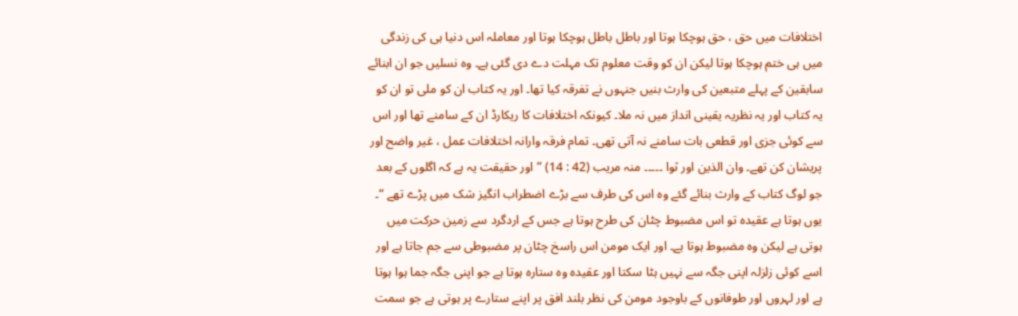اختلافات میں حق ، حق ہوچکا ہوتا اور باطل باطل ہوچکا ہوتا اور معاملہ اس دنیا ہی کی زندگی میں ہی ختم ہوچکا ہوتا لیکن ان کو وقت معلوم تک مہلت دے دی گئی ہے۔ وہ نسلیں جو ان ابنائے سابقین کے پہلے متبعین کی وارث بنیں جنہوں نے تفرقہ کیا تھا۔ اور یہ کتاب ان کو ملی تو ان کو یہ کتاب اور یہ نظریہ یقینی انداز میں نہ ملا۔ کیونکہ اختلافات کا ریکارڈ ان کے سامنے تھا اور اس سے کوئی جزی اور قطعی بات سامنے نہ آتی تھی۔ تمام فرقہ وارانہ اختلافات عمل ، غیر واضح اور پریشان کن تھے۔ وان الذین اور ثوا ۔۔۔۔۔ منہ مریب (42 : 14) ” اور حقیقت یہ ہے کہ اگلوں کے بعد جو لوگ کتاب کے وارث بنائے گئے وہ اس کی طرف سے بڑے اضطراب انگیز شک میں پڑے تھے “۔ یوں ہوتا ہے عقیدہ تو اس مضبوط چٹان کی طرح ہوتا ہے جس کے اردگرد سے زمین حرکت میں ہوتی ہے لیکن وہ مضبوط ہوتا ہے۔ اور ایک مومن اس راسخ چٹان پر مضبوطی سے جم جاتا ہے اور اسے کوئی زلزلہ اپنی جگہ سے نہیں ہٹا سکتا اور عقیدہ وہ ستارہ ہوتا ہے جو اپنی جگہ جما ہوا ہوتا ہے اور لہروں اور طوفانوں کے باوجود مومن کی نظر بلند افق پر اپنے ستارے پر ہوتی ہے جو سمت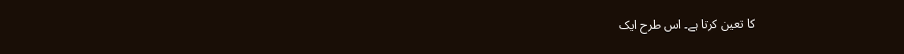کا تعین کرتا ہے۔ اس طرح ایک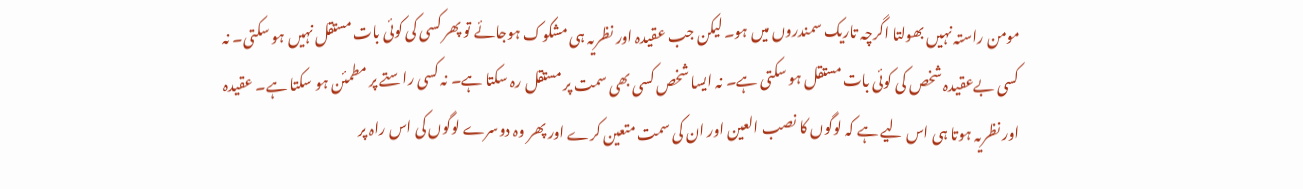مومن راستہ نہیں بھولتا اگرچہ تاریک سمندروں میں ہو۔ لیکن جب عقیدہ اور نظریہ ہی مشکوک ہوجائے تو پھر کسی کی کوئی بات مستقل نہیں ہو سکتی۔ نہ کسی بےعقیدہ شخص کی کوئی بات مستقل ہو سکتی ہے۔ نہ ایسا شخص کسی بھی سمت پر مستقل رہ سکتا ہے۔ نہ کسی راستے پر مطمئن ہو سکتا ہے۔ عقیدہ اور نظریہ ہوتا ہی اس لیے ہے کہ لوگوں کا نصب العین اور ان کی سمت متعین کرے اور پھر وہ دوسرے لوگوں کی اس راہ پر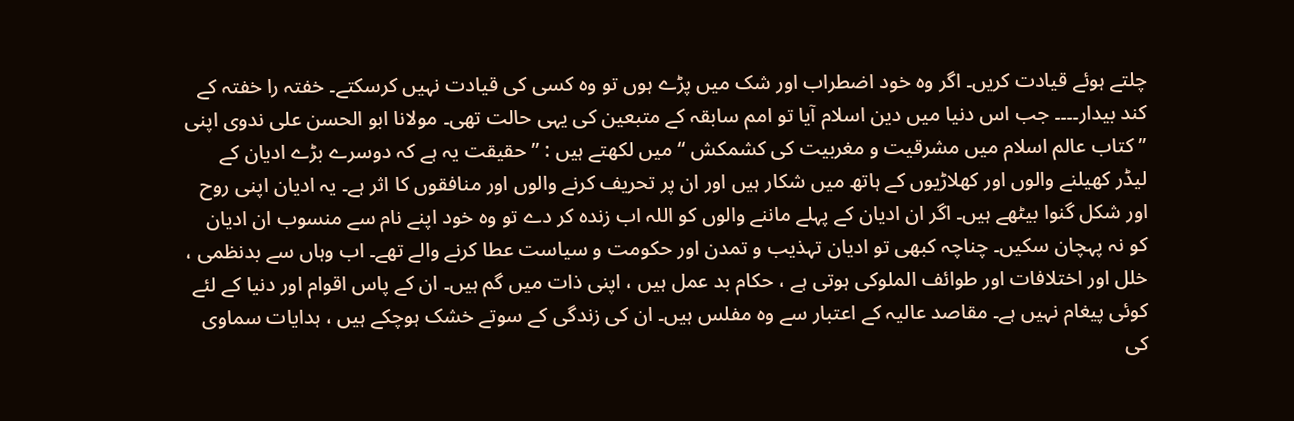چلتے ہوئے قیادت کریں۔ اگر وہ خود اضطراب اور شک میں پڑے ہوں تو وہ کسی کی قیادت نہیں کرسکتے۔ خفتہ را خفتہ کے کند بیدار۔۔۔۔ جب اس دنیا میں دین اسلام آیا تو امم سابقہ کے متبعین کی یہی حالت تھی۔ مولانا ابو الحسن علی ندوی اپنی ” کتاب عالم اسلام میں مشرقیت و مغربیت کی کشمکش “ میں لکھتے ہیں : ” حقیقت یہ ہے کہ دوسرے بڑے ادیان کے لیڈر کھیلنے والوں اور کھلاڑیوں کے ہاتھ میں شکار ہیں اور ان پر تحریف کرنے والوں اور منافقوں کا اثر ہے۔ یہ ادیان اپنی روح اور شکل گنوا بیٹھے ہیں۔ اگر ان ادیان کے پہلے ماننے والوں کو اللہ اب زندہ کر دے تو وہ خود اپنے نام سے منسوب ان ادیان کو نہ پہچان سکیں۔ چناچہ کبھی تو ادیان تہذیب و تمدن اور حکومت و سیاست عطا کرنے والے تھے۔ اب وہاں سے بدنظمی ، خلل اور اختلافات اور طوائف الملوکی ہوتی ہے ، حکام بد عمل ہیں ، اپنی ذات میں گم ہیں۔ ان کے پاس اقوام اور دنیا کے لئے کوئی پیغام نہیں ہے۔ مقاصد عالیہ کے اعتبار سے وہ مفلس ہیں۔ ان کی زندگی کے سوتے خشک ہوچکے ہیں ، ہدایات سماوی کی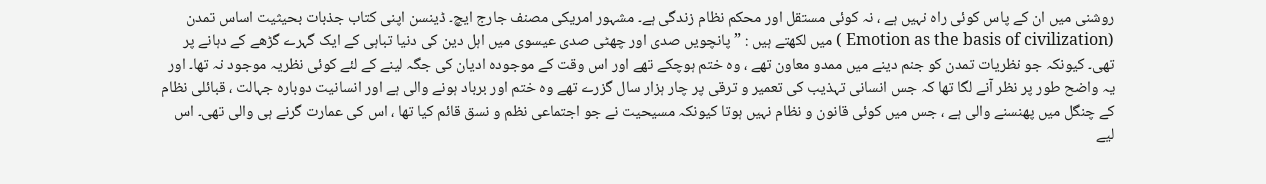روشنی میں ان کے پاس کوئی راہ نہیں ہے ، نہ کوئی مستقل اور محکم نظام زندگی ہے۔ مشہور امریکی مصنف جارج ایچ۔ ڈینسن اپنی کتاب جذبات بحیثیت اساس تمدن (Emotion as the basis of civilization ) میں لکھتے ہیں : ” پانچویں صدی اور چھٹی صدی عیسوی میں اہل دین کی دنیا تباہی کے ایک گہرے گڑھے کے دہانے پر تھی۔ کیونکہ جو نظریات تمدن کو جنم دینے میں ممدو معاون تھے ، وہ ختم ہوچکے تھے اور اس وقت کے موجودہ ادیان کی جگہ لینے کے لئے کوئی نظریہ موجود نہ تھا۔ اور یہ واضح طور پر نظر آنے لگا تھا کہ جس انسانی تہذیب کی تعمیر و ترقی پر چار ہزار سال گزرے تھے وہ ختم اور برباد ہونے والی ہے اور انسانیت دوبارہ جہالت ، قبائلی نظام کے چنگل میں پھنسنے والی ہے ، جس میں کوئی قانون و نظام نہیں ہوتا کیونکہ مسیحیت نے جو اجتماعی نظم و نسق قائم کیا تھا ، اس کی عمارت گرنے ہی والی تھی۔ اس لیے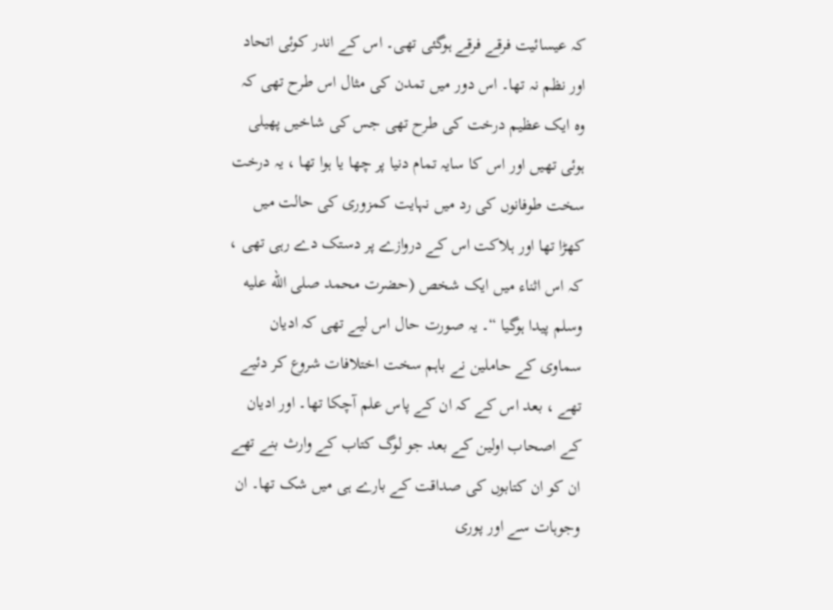کہ عیسائیت فرقے فرقے ہوگئی تھی۔ اس کے اندر کوئی اتحاد اور نظم نہ تھا۔ اس دور میں تمدن کی مثال اس طرح تھی کہ وہ ایک عظیم درخت کی طرح تھی جس کی شاخیں پھیلی ہوئی تھیں اور اس کا سایہ تمام دنیا پر چھا یا ہوا تھا ، یہ درخت سخت طوفانوں کی رد میں نہایت کمزوری کی حالت میں کھڑا تھا اور ہلاکت اس کے دروازے پر دستک دے رہی تھی ، کہ اس اثناء میں ایک شخص (حضرت محمد صلى الله عليه وسلم پیدا ہوگیا “۔ یہ صورت حال اس لیے تھی کہ ادیان سماوی کے حاملین نے باہم سخت اختلافات شروع کر دئیے تھے ، بعد اس کے کہ ان کے پاس علم آچکا تھا۔ اور ادیان کے اصحاب اولین کے بعد جو لوگ کتاب کے وارث بنے تھے ان کو ان کتابوں کی صداقت کے بارے ہی میں شک تھا۔ ان وجوہات سے اور پوری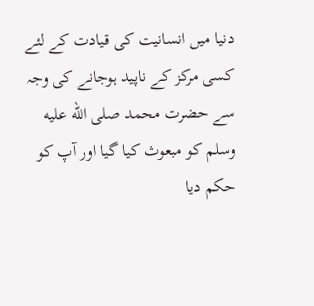دنیا میں انسانیت کی قیادت کے لئے کسی مرکز کے ناپید ہوجانے کی وجہ سے حضرت محمد صلى الله عليه وسلم کو مبعوث کیا گیا اور آپ کو حکم دیا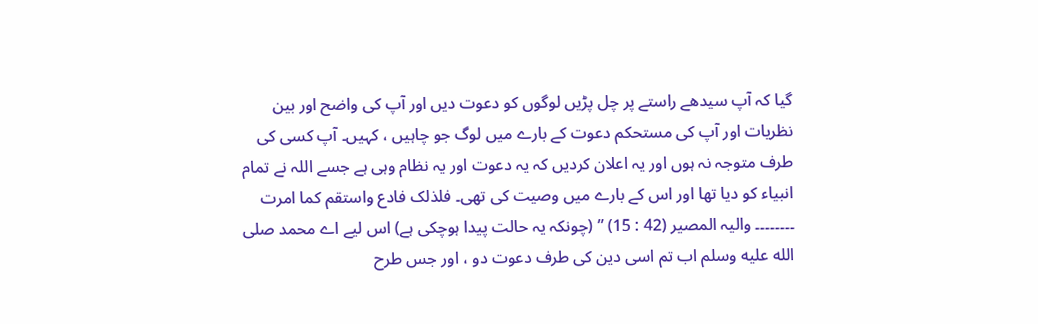گیا کہ آپ سیدھے راستے پر چل پڑیں لوگوں کو دعوت دیں اور آپ کی واضح اور بین نظریات اور آپ کی مستحکم دعوت کے بارے میں لوگ جو چاہیں ، کہیں۔ آپ کسی کی طرف متوجہ نہ ہوں اور یہ اعلان کردیں کہ یہ دعوت اور یہ نظام وہی ہے جسے اللہ نے تمام انبیاء کو دیا تھا اور اس کے بارے میں وصیت کی تھی۔ فلذلک فادع واستقم کما امرت ۔۔۔۔۔۔۔۔ والیہ المصیر (42 : 15) ” (چونکہ یہ حالت پیدا ہوچکی ہے) اس لیے اے محمد صلى الله عليه وسلم اب تم اسی دین کی طرف دعوت دو ، اور جس طرح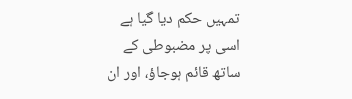تمہیں حکم دیا گیا ہے اسی پر مضبوطی کے ساتھ قائم ہوجاؤ، اور ان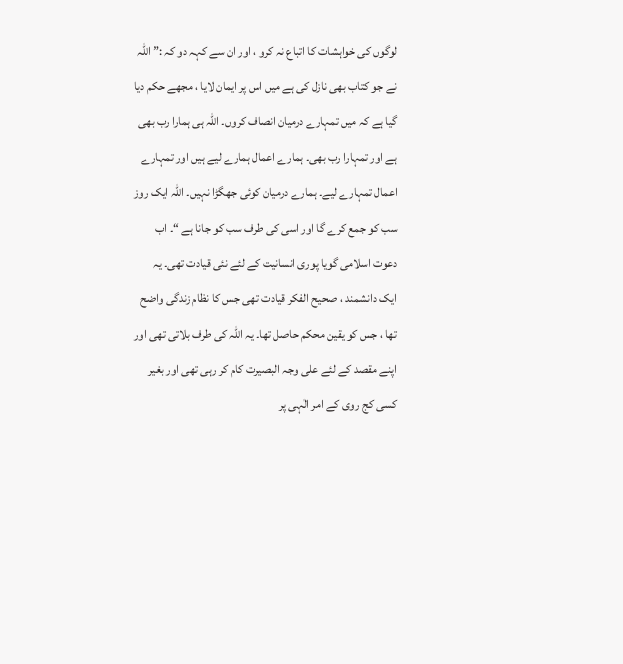لوگوں کی خواہشات کا اتباع نہ کرو ، اور ان سے کہہ دو کہ :” اللہ نے جو کتاب بھی نازل کی ہے میں اس پر ایمان لایا ، مجھے حکم دیا گیا ہے کہ میں تمہارے درمیان انصاف کروں۔ اللہ ہی ہمارا رب بھی ہے اور تمہارا رب بھی۔ ہمارے اعمال ہمارے لیے ہیں اور تمہارے اعمال تمہارے لیے۔ ہمارے درمیان کوئی جھگڑا نہیں۔ اللہ ایک روز سب کو جمع کرے گا اور اسی کی طرف سب کو جانا ہے “۔ اب دعوت اسلامی گویا پوری انسانیت کے لئے نئی قیادت تھی۔ یہ ایک دانشمند ، صحیح الفکر قیادت تھی جس کا نظام زندگی واضح تھا ، جس کو یقین محکم حاصل تھا۔ یہ اللہ کی طرف بلاتی تھی اور اپنے مقصد کے لئے علی وجہ البصیرت کام کر رہی تھی اور بغیر کسی کج روی کے امر الٰہی پر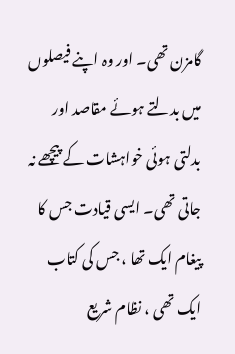گامزن تھی۔ اور وہ اپنے فیصلوں میں بدلتے ہوئے مقاصد اور بدلتی ہوئی خواہشات کے پیچھے نہ جاتی تھی۔ ایسی قیادت جس کا پیغام ایک تھا ، جس کی کتاب ایک تھی ، نظام شریع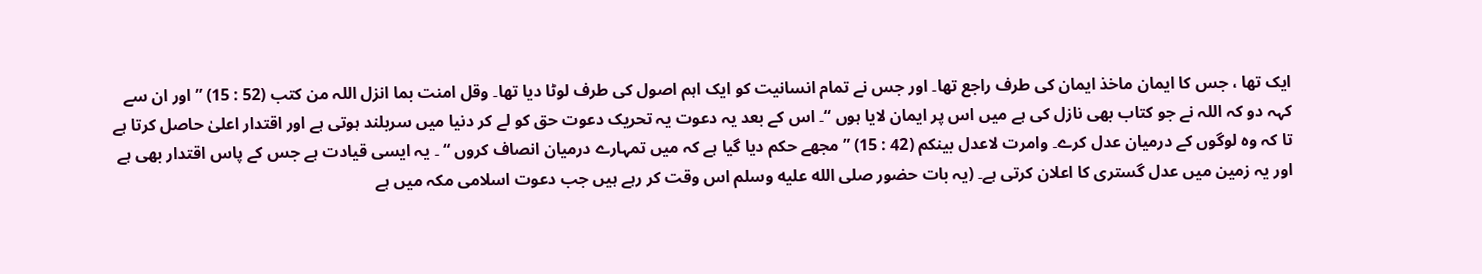ایک تھا ، جس کا ایمان ماخذ ایمان کی طرف راجع تھا۔ اور جس نے تمام انسانیت کو ایک اہم اصول کی طرف لوٹا دیا تھا۔ وقل امنت بما انزل اللہ من کتب (52 : 15) ” اور ان سے کہہ دو کہ اللہ نے جو کتاب بھی نازل کی ہے میں اس پر ایمان لایا ہوں “۔ اس کے بعد یہ دعوت یہ تحریک دعوت حق کو لے کر دنیا میں سربلند ہوتی ہے اور اقتدار اعلیٰ حاصل کرتا ہے تا کہ وہ لوگوں کے درمیان عدل کرے۔ وامرت لاعدل بینکم (42 : 15) ” مجھے حکم دیا گیا ہے کہ میں تمہارے درمیان انصاف کروں “ ۔ یہ ایسی قیادت ہے جس کے پاس اقتدار بھی ہے اور یہ زمین میں عدل گستری کا اعلان کرتی ہے۔ (یہ بات حضور صلى الله عليه وسلم اس وقت کر رہے ہیں جب دعوت اسلامی مکہ میں ہے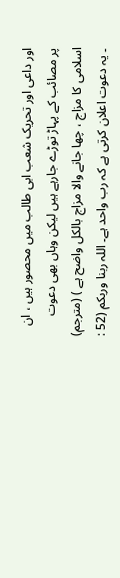اور داعی اور تحریک شعب ابی طالب میں محصور ہیں ، ان پر مصائب کے پہاڑ توڑے جارہے ہیں لیکن وہاں بھی دعوت اسلامی کا مزاج ، چھا جانے والا مزاج بالکل واضح ہے ) (مترجم) ۔ یہ دعوت اعلان کرتی ہے کہ رب واحد ہے۔ اللہ ربنا وربکم (52 :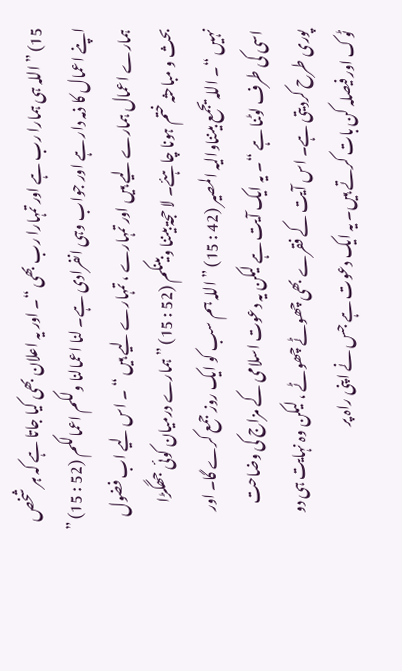15) ” اللہ ہی ہمارا رب ہے اور تمہارا رب بھی “۔ اور یہ اعلان بھی کیا جاتا ہے کہ ہر شخص اپنے اعمال کا ذمہ دار ہے اور جواب وہی انفرادی ہے۔ لنا اعمالنا ولکم اعمالکم (52 : 15) ” ہمارے اعمال ہمارے لیے ہیں اور تمہارے ، تمہارے لیے ہیں “ ۔ اس لیے اب فضول بحث و مباحثہ ختم ہونا چاہئے۔ لا حجۃ بیننا وبینکم (52 : 15) ” ہمارے درمیان کوئی جھگڑا نہیں “۔ اللہ یجمع بینناوالیہ المصیر (42 : 15) ” اللہ ہم سب کو ایک روز جمع کرے گا۔ اور اسی کی طرف لوٹنا ہے “۔ یہ ایک آیت ہے لیکن یہ دعوت اسلامی کے مزاج کی وضاحت پوری طرح کردیتی ہے۔ اس آیت کے فقرے بھی چھوٹے چھوٹے ، لیکن وہ نہایت ہی دو ٹوک اور فیصلہ کن بات کرتے ہیں۔ یہ ایک دعوت ہے جس نے اپنی راہ پر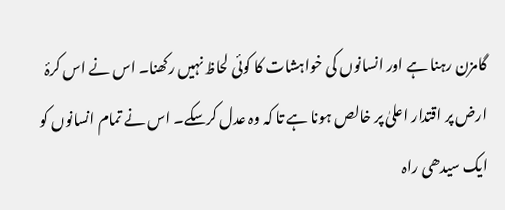گامزن رہنا ہے اور انسانوں کی خواہشات کا کوئی لحاظ نہیں رکھنا۔ اس نے اس کرۂ ارض پر اقتدار اعلیٰ پر خالص ہونا ہے تا کہ وہ عدل کرسکے۔ اس نے تمام انسانوں کو ایک سیدھی راہ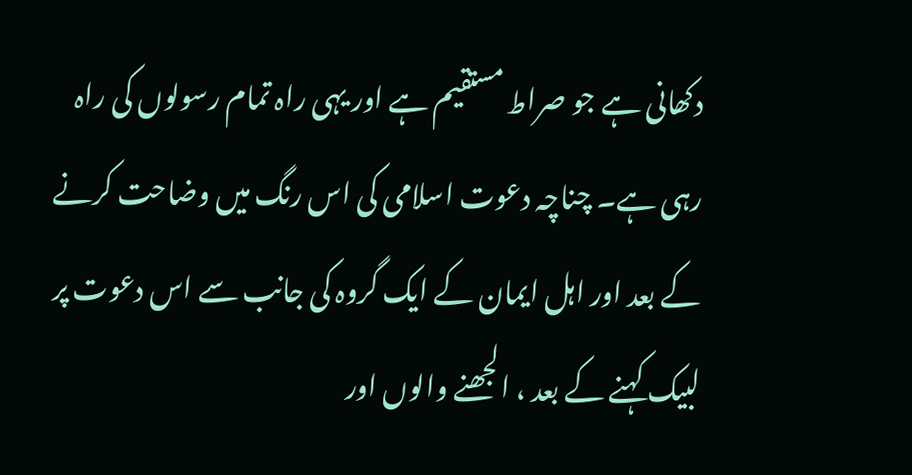دکھانی ہے جو صراط مستقیم ہے اور یہی راہ تمام رسولوں کی راہ رہی ہے۔ چناچہ دعوت اسلامی کی اس رنگ میں وضاحت کرنے کے بعد اور اہل ایمان کے ایک گروہ کی جانب سے اس دعوت پر لبیک کہنے کے بعد ، الجھنے والوں اور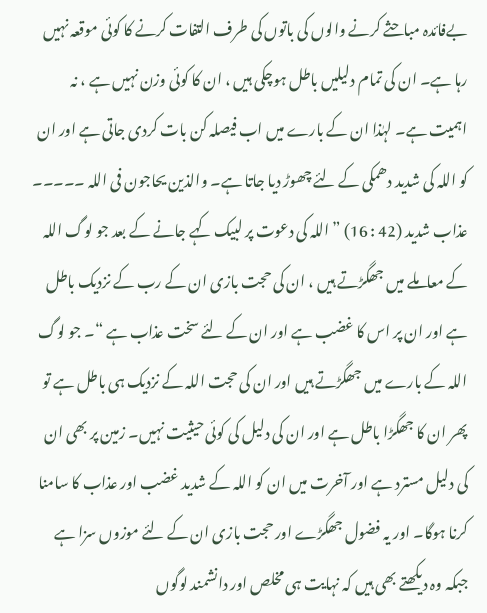بےفائدہ مباحثے کرنے والوں کی باتوں کی طرف التفات کرنے کا کوئی موقعہ نہیں رہا ہے۔ ان کی تمام دلیلیں باطل ہوچکی ہیں ، ان کا کوئی وزن نہیں ہے ، نہ اہمیت ہے۔ لہٰذا ان کے بارے میں اب فیصلہ کن بات کردی جاتی ہے اور ان کو اللہ کی شدید دھمکی کے لئے چھوڑ دیا جاتا ہے۔ والذین یحاجون فی اللہ ۔۔۔۔۔ عذاب شدید (42 : 16) ” اللہ کی دعوت پر لبیک کہے جانے کے بعد جو لوگ اللہ کے معاملے میں جھگڑتے ہیں ، ان کی حجت بازی ان کے رب کے نزدیک باطل ہے اور ان پر اس کا غضب ہے اور ان کے لئے سخت عذاب ہے “۔ جو لوگ اللہ کے بارے میں جھگڑتے ہیں اور ان کی حجت اللہ کے نزدیک ہی باطل ہے تو پھر ان کا جھگڑا باطل ہے اور ان کی دلیل کی کوئی حیثیت نہیں۔ زمین پر بھی ان کی دلیل مسترد ہے اور آخرت میں ان کو اللہ کے شدید غضب اور عذاب کا سامنا کرنا ہوگا۔ اور یہ فضول جھگڑے اور حجت بازی ان کے لئے موزوں سزا ہے جبکہ وہ دیکھتے بھی ہیں کہ نہایت ہی مخلص اور دانشمند لوگوں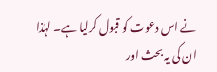نے اس دعوت کو قبول کرلیا ہے۔ لہٰذا ان کی یہ بحث اور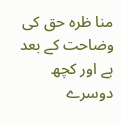منا ظرہ حق کی وضاحت کے بعد ہے اور کچھ دوسرے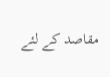مقاصد کے لئے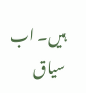ہیں۔ اب سیاق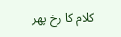کلام کا رخ پھر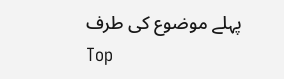پہلے موضوع کی طرف
Top